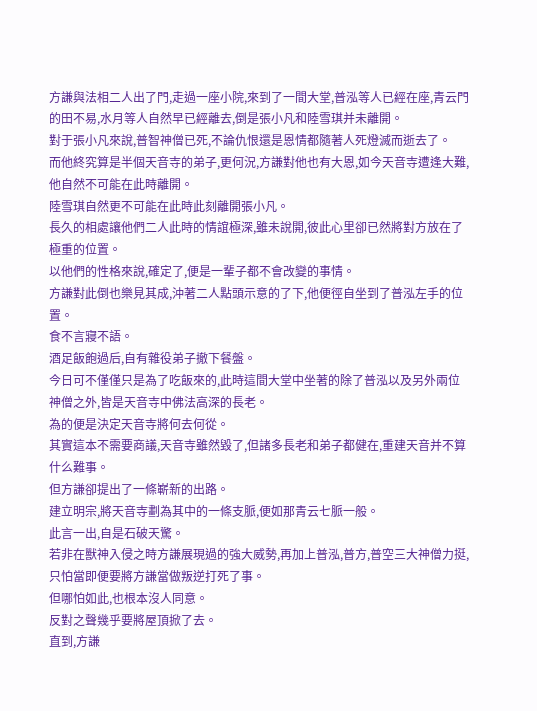方謙與法相二人出了門,走過一座小院,來到了一間大堂,普泓等人已經在座,青云門的田不易,水月等人自然早已經離去,倒是張小凡和陸雪琪并未離開。
對于張小凡來說,普智神僧已死,不論仇恨還是恩情都隨著人死燈滅而逝去了。
而他終究算是半個天音寺的弟子,更何況,方謙對他也有大恩,如今天音寺遭逢大難,他自然不可能在此時離開。
陸雪琪自然更不可能在此時此刻離開張小凡。
長久的相處讓他們二人此時的情誼極深,雖未說開,彼此心里卻已然將對方放在了極重的位置。
以他們的性格來說,確定了,便是一輩子都不會改變的事情。
方謙對此倒也樂見其成,沖著二人點頭示意的了下,他便徑自坐到了普泓左手的位置。
食不言寢不語。
酒足飯飽過后,自有雜役弟子撤下餐盤。
今日可不僅僅只是為了吃飯來的,此時這間大堂中坐著的除了普泓以及另外兩位神僧之外,皆是天音寺中佛法高深的長老。
為的便是決定天音寺將何去何從。
其實這本不需要商議,天音寺雖然毀了,但諸多長老和弟子都健在,重建天音并不算什么難事。
但方謙卻提出了一條嶄新的出路。
建立明宗,將天音寺劃為其中的一條支脈,便如那青云七脈一般。
此言一出,自是石破天驚。
若非在獸神入侵之時方謙展現過的強大威勢,再加上普泓,普方,普空三大神僧力挺,只怕當即便要將方謙當做叛逆打死了事。
但哪怕如此,也根本沒人同意。
反對之聲幾乎要將屋頂掀了去。
直到,方謙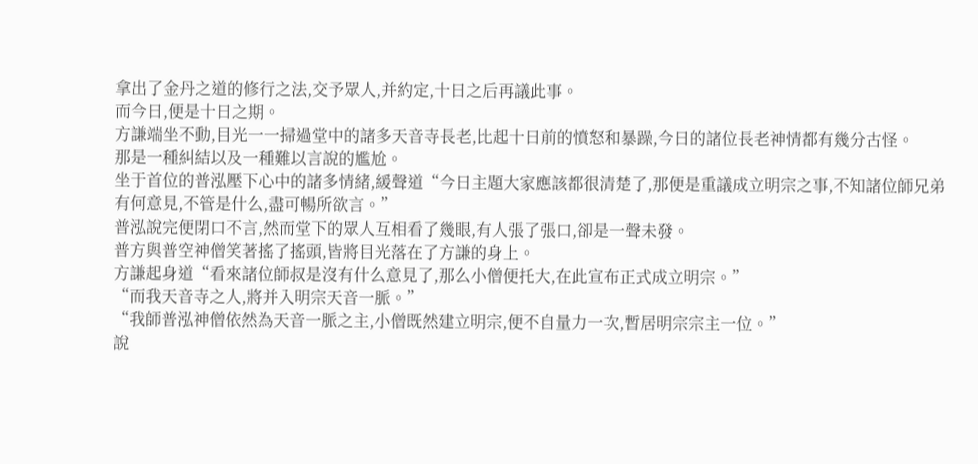拿出了金丹之道的修行之法,交予眾人,并約定,十日之后再議此事。
而今日,便是十日之期。
方謙端坐不動,目光一一掃過堂中的諸多天音寺長老,比起十日前的憤怒和暴躁,今日的諸位長老神情都有幾分古怪。
那是一種糾結以及一種難以言說的尷尬。
坐于首位的普泓壓下心中的諸多情緒,緩聲道“今日主題大家應該都很清楚了,那便是重議成立明宗之事,不知諸位師兄弟有何意見,不管是什么,盡可暢所欲言。”
普泓說完便閉口不言,然而堂下的眾人互相看了幾眼,有人張了張口,卻是一聲未發。
普方與普空神僧笑著搖了搖頭,皆將目光落在了方謙的身上。
方謙起身道“看來諸位師叔是沒有什么意見了,那么小僧便托大,在此宣布正式成立明宗。”
“而我天音寺之人,將并入明宗天音一脈。”
“我師普泓神僧依然為天音一脈之主,小僧既然建立明宗,便不自量力一次,暫居明宗宗主一位。”
說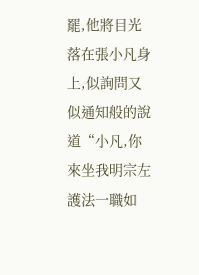罷,他將目光落在張小凡身上,似詢問又似通知般的說道“小凡,你來坐我明宗左護法一職如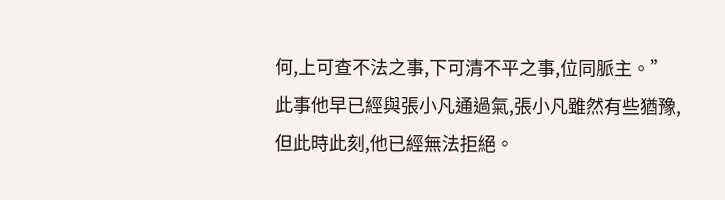何,上可查不法之事,下可清不平之事,位同脈主。”
此事他早已經與張小凡通過氣,張小凡雖然有些猶豫,但此時此刻,他已經無法拒絕。